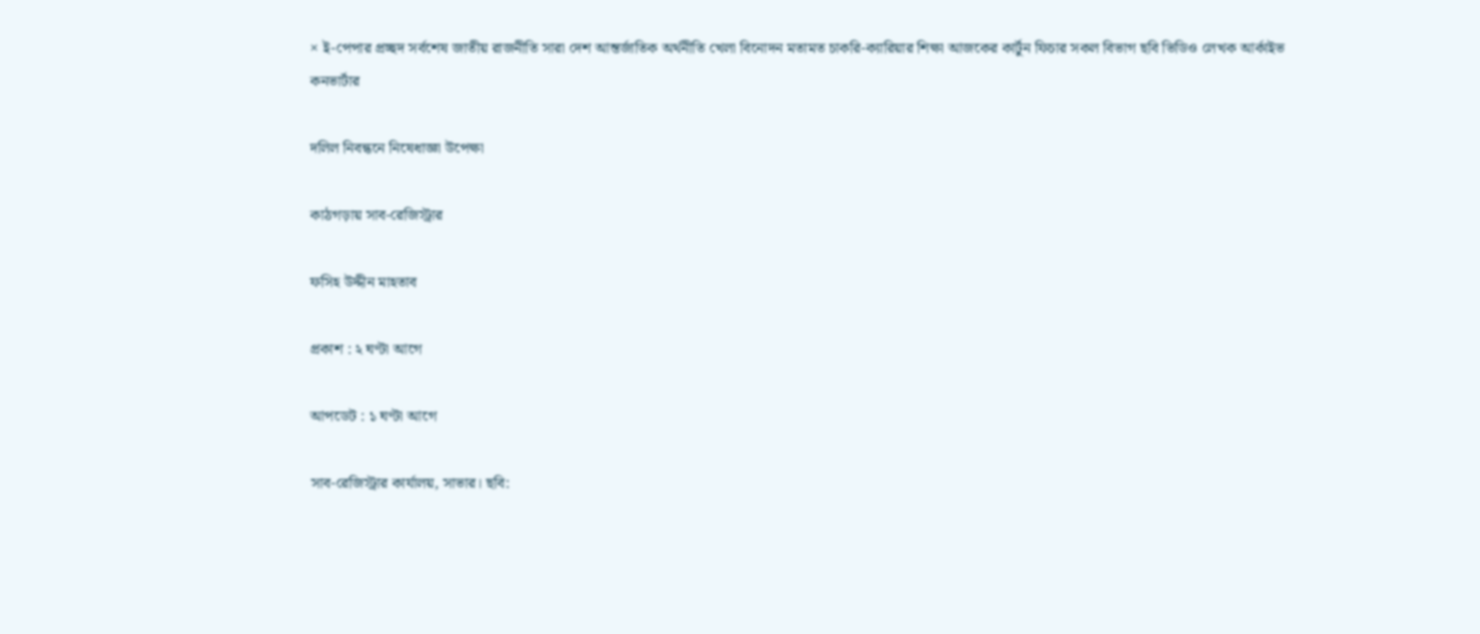× ই-পেপার প্রচ্ছদ সর্বশেষ জাতীয় রাজনীতি সারা দেশ আন্তর্জাতিক অর্থনীতি খেলা বিনোদন মতামত চাকরি-ক্যারিয়ার শিক্ষা আজকের কার্টুন ফিচার সকল বিভাগ ছবি ভিডিও লেখক আর্কাইভ কনভার্টার

দলিল নিবন্ধনে নিষেধাজ্ঞা উপেক্ষা

কাঠগড়ায় সাব-রেজিস্ট্রার

ফসিহ উদ্দীন মাহতাব

প্রকাশ : ২ ঘণ্টা আগে

আপডেট : ১ ঘণ্টা আগে

সাব-রেজিস্ট্রার কার্যালয়, সাভার। ছবি: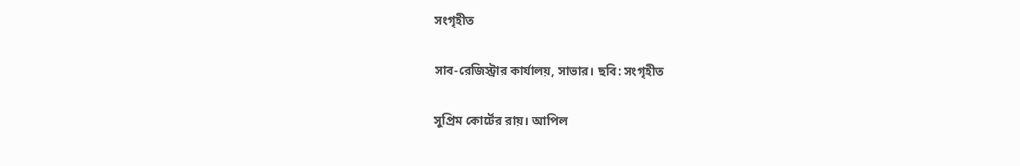সংগৃহীত

সাব-রেজিস্ট্রার কার্যালয়, সাভার। ছবি: সংগৃহীত

সুপ্রিম কোর্টের রায়। আপিল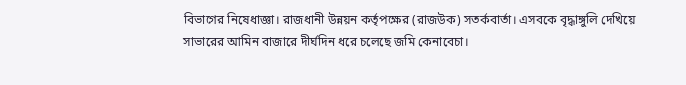বিভাগের নিষেধাজ্ঞা। রাজধানী উন্নয়ন কর্তৃপক্ষের (রাজউক) সতর্কবার্তা। এসবকে বৃদ্ধাঙ্গুলি দেখিয়ে সাভারের আমিন বাজারে দীর্ঘদিন ধরে চলেছে জমি কেনাবেচা।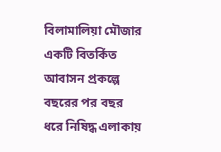বিলামালিয়া মৌজার একটি বিতর্কিত আবাসন প্রকল্পে বছরের পর বছর ধরে নিষিদ্ধ এলাকায়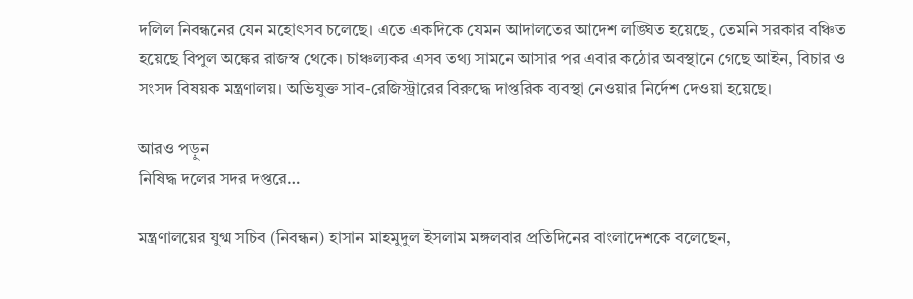দলিল নিবন্ধনের যেন মহোৎসব চলেছে। এতে একদিকে যেমন আদালতের আদেশ লঙ্ঘিত হয়েছে, তেমনি সরকার বঞ্চিত হয়েছে বিপুল অঙ্কের রাজস্ব থেকে। চাঞ্চল্যকর এসব তথ্য সামনে আসার পর এবার কঠোর অবস্থানে গেছে আইন, বিচার ও সংসদ বিষয়ক মন্ত্রণালয়। অভিযুক্ত সাব-রেজিস্ট্রারের বিরুদ্ধে দাপ্তরিক ব্যবস্থা নেওয়ার নির্দেশ দেওয়া হয়েছে।

আরও পড়ুন
নিষিদ্ধ দলের সদর দপ্তরে…

মন্ত্রণালয়ের যুগ্ম সচিব (নিবন্ধন) হাসান মাহমুদুল ইসলাম মঙ্গলবার প্রতিদিনের বাংলাদেশকে বলেছেন,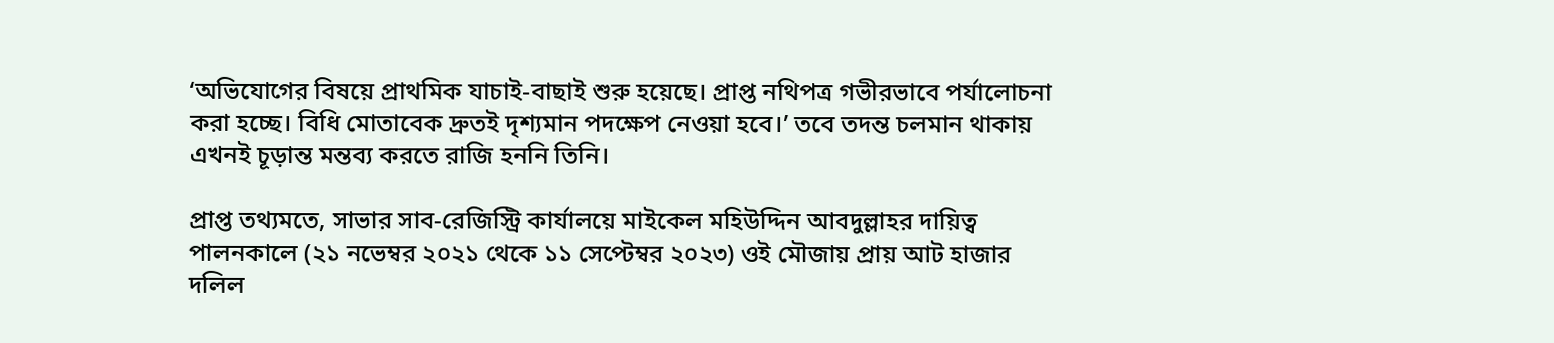‘অভিযোগের বিষয়ে প্রাথমিক যাচাই-বাছাই শুরু হয়েছে। প্রাপ্ত নথিপত্র গভীরভাবে পর্যালোচনা করা হচ্ছে। বিধি মোতাবেক দ্রুতই দৃশ্যমান পদক্ষেপ নেওয়া হবে।’ তবে তদন্ত চলমান থাকায় এখনই চূড়ান্ত মন্তব্য করতে রাজি হননি তিনি।

প্রাপ্ত তথ্যমতে, সাভার সাব-রেজিস্ট্রি কার্যালয়ে মাইকেল মহিউদ্দিন আবদুল্লাহর দায়িত্ব পালনকালে (২১ নভেম্বর ২০২১ থেকে ১১ সেপ্টেম্বর ২০২৩) ওই মৌজায় প্রায় আট হাজার দলিল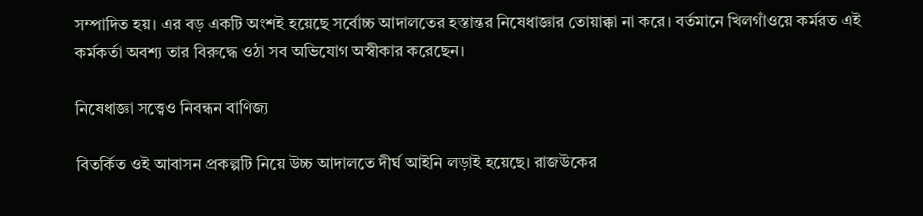সম্পাদিত হয়। এর বড় একটি অংশই হয়েছে সর্বোচ্চ আদালতের হস্তান্তর নিষেধাজ্ঞার তোয়াক্কা না করে। বর্তমানে খিলগাঁওয়ে কর্মরত এই কর্মকর্তা অবশ্য তার বিরুদ্ধে ওঠা সব অভিযোগ অস্বীকার করেছেন।

নিষেধাজ্ঞা সত্ত্বেও নিবন্ধন বাণিজ্য

বিতর্কিত ওই আবাসন প্রকল্পটি নিয়ে উচ্চ আদালতে দীর্ঘ আইনি লড়াই হয়েছে। রাজউকের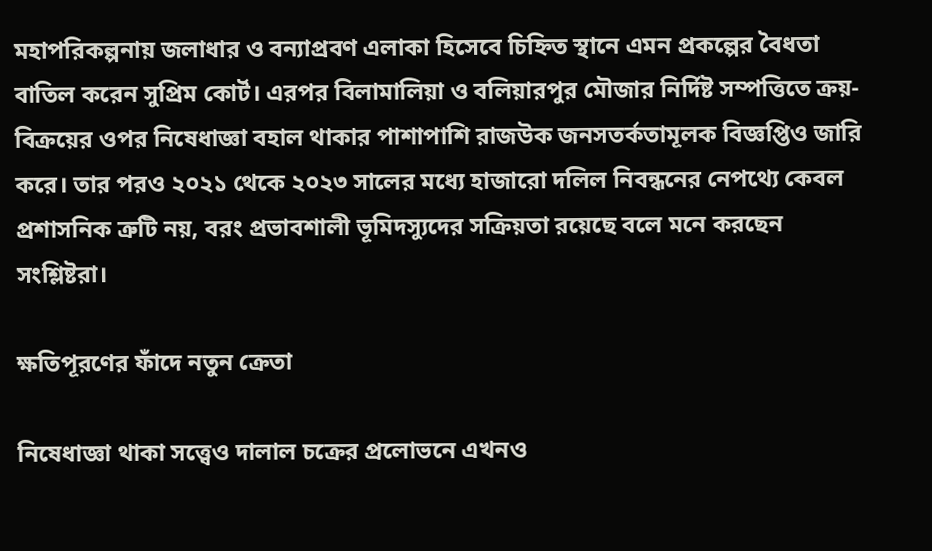মহাপরিকল্পনায় জলাধার ও বন্যাপ্রবণ এলাকা হিসেবে চিহ্নিত স্থানে এমন প্রকল্পের বৈধতা বাতিল করেন সুপ্রিম কোর্ট। এরপর বিলামালিয়া ও বলিয়ারপুর মৌজার নির্দিষ্ট সম্পত্তিতে ক্রয়-বিক্রয়ের ওপর নিষেধাজ্ঞা বহাল থাকার পাশাপাশি রাজউক জনসতর্কতামূলক বিজ্ঞপ্তিও জারি করে। তার পরও ২০২১ থেকে ২০২৩ সালের মধ্যে হাজারো দলিল নিবন্ধনের নেপথ্যে কেবল প্রশাসনিক ত্রুটি নয়, বরং প্রভাবশালী ভূমিদস্যুদের সক্রিয়তা রয়েছে বলে মনে করছেন সংশ্লিষ্টরা।

ক্ষতিপূরণের ফাঁদে নতুন ক্রেতা

নিষেধাজ্ঞা থাকা সত্ত্বেও দালাল চক্রের প্রলোভনে এখনও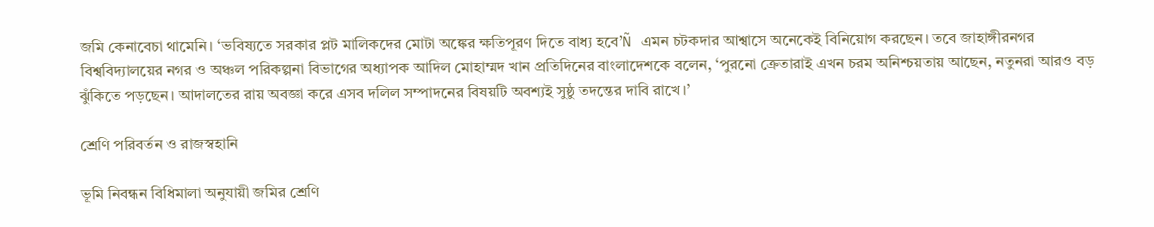জমি কেনাবেচা থামেনি। ‘ভবিষ্যতে সরকার প্লট মালিকদের মোটা অঙ্কের ক্ষতিপূরণ দিতে বাধ্য হবে’Ñ এমন চটকদার আশ্বাসে অনেকেই বিনিয়োগ করছেন। তবে জাহাঙ্গীরনগর বিশ্ববিদ্যালয়ের নগর ও অঞ্চল পরিকল্পনা বিভাগের অধ্যাপক আদিল মোহাম্মদ খান প্রতিদিনের বাংলাদেশকে বলেন, ‘পুরনো ক্রেতারাই এখন চরম অনিশ্চয়তায় আছেন, নতুনরা আরও বড় ঝুঁকিতে পড়ছেন। আদালতের রায় অবজ্ঞা করে এসব দলিল সম্পাদনের বিষয়টি অবশ্যই সুষ্ঠু তদন্তের দাবি রাখে।’

শ্রেণি পরিবর্তন ও রাজস্বহানি

ভূমি নিবন্ধন বিধিমালা অনুযায়ী জমির শ্রেণি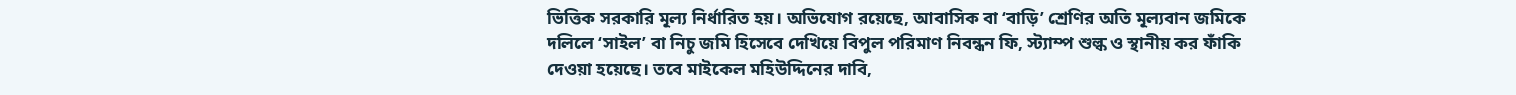ভিত্তিক সরকারি মূল্য নির্ধারিত হয়। অভিযোগ রয়েছে, আবাসিক বা ‘বাড়ি’ শ্রেণির অতি মূল্যবান জমিকে দলিলে ‘সাইল’ বা নিচু জমি হিসেবে দেখিয়ে বিপুল পরিমাণ নিবন্ধন ফি, স্ট্যাম্প শুল্ক ও স্থানীয় কর ফাঁকি দেওয়া হয়েছে। তবে মাইকেল মহিউদ্দিনের দাবি,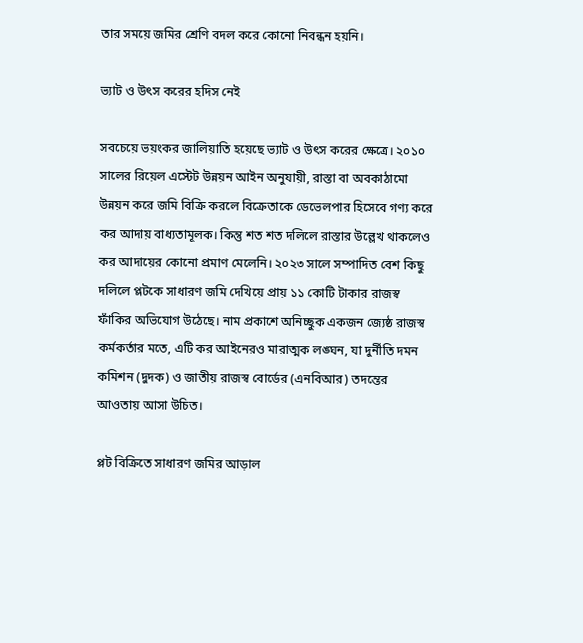তার সময়ে জমির শ্রেণি বদল করে কোনো নিবন্ধন হয়নি।

ভ্যাট ও উৎস করের হদিস নেই

সবচেয়ে ভয়ংকর জালিয়াতি হয়েছে ভ্যাট ও উৎস করের ক্ষেত্রে। ২০১০ সালের রিয়েল এস্টেট উন্নয়ন আইন অনুযায়ী, রাস্তা বা অবকাঠামো উন্নয়ন করে জমি বিক্রি করলে বিক্রেতাকে ডেভেলপার হিসেবে গণ্য করে কর আদায় বাধ্যতামূলক। কিন্তু শত শত দলিলে রাস্তার উল্লেখ থাকলেও কর আদায়ের কোনো প্রমাণ মেলেনি। ২০২৩ সালে সম্পাদিত বেশ কিছু দলিলে প্লটকে সাধারণ জমি দেখিয়ে প্রায় ১১ কোটি টাকার রাজস্ব ফাঁকির অভিযোগ উঠেছে। নাম প্রকাশে অনিচ্ছুক একজন জ্যেষ্ঠ রাজস্ব কর্মকর্তার মতে, এটি কর আইনেরও মারাত্মক লঙ্ঘন, যা দুর্নীতি দমন কমিশন (দুদক) ও জাতীয় রাজস্ব বোর্ডের (এনবিআর) তদন্তের আওতায় আসা উচিত।

প্লট বিক্রিতে সাধারণ জমির আড়াল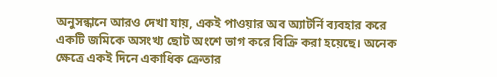অনুসন্ধানে আরও দেখা যায়, একই পাওয়ার অব অ্যাটর্নি ব্যবহার করে একটি জমিকে অসংখ্য ছোট অংশে ভাগ করে বিক্রি করা হয়েছে। অনেক ক্ষেত্রে একই দিনে একাধিক ক্রেতার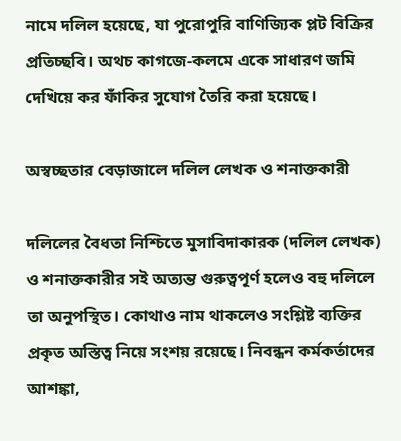নামে দলিল হয়েছে, যা পুরোপুরি বাণিজ্যিক প্লট বিক্রির প্রতিচ্ছবি। অথচ কাগজে-কলমে একে সাধারণ জমি দেখিয়ে কর ফাঁকির সুযোগ তৈরি করা হয়েছে।

অস্বচ্ছতার বেড়াজালে দলিল লেখক ও শনাক্তকারী

দলিলের বৈধতা নিশ্চিতে মুসাবিদাকারক (দলিল লেখক) ও শনাক্তকারীর সই অত্যন্ত গুরুত্বপূর্ণ হলেও বহু দলিলে তা অনুপস্থিত। কোথাও নাম থাকলেও সংশ্লিষ্ট ব্যক্তির প্রকৃত অস্তিত্ব নিয়ে সংশয় রয়েছে। নিবন্ধন কর্মকর্তাদের আশঙ্কা,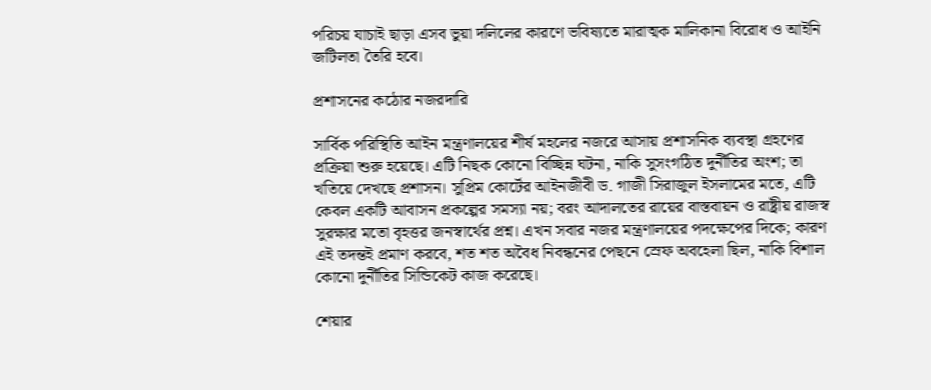পরিচয় যাচাই ছাড়া এসব ভুয়া দলিলের কারণে ভবিষ্যতে মারাত্মক মালিকানা বিরোধ ও আইনি জটিলতা তৈরি হবে।

প্রশাসনের কঠোর নজরদারি

সার্বিক পরিস্থিতি আইন মন্ত্রণালয়ের শীর্ষ মহলের নজরে আসায় প্রশাসনিক ব্যবস্থা গ্রহণের প্রক্রিয়া শুরু হয়েছে। এটি নিছক কোনো বিচ্ছিন্ন ঘটনা, নাকি সুসংগঠিত দুর্নীতির অংশ; তা খতিয়ে দেখছে প্রশাসন। সুপ্রিম কোর্টের আইনজীবী ড. গাজী সিরাজুল ইসলামের মতে, এটি কেবল একটি আবাসন প্রকল্পের সমস্যা নয়; বরং আদালতের রায়ের বাস্তবায়ন ও রাষ্ট্রীয় রাজস্ব সুরক্ষার মতো বৃহত্তর জনস্বার্থের প্রশ্ন। এখন সবার নজর মন্ত্রণালয়ের পদক্ষেপের দিকে; কারণ এই তদন্তই প্রমাণ করবে, শত শত অবৈধ নিবন্ধনের পেছনে স্রেফ অবহেলা ছিল, নাকি বিশাল কোনো দুর্নীতির সিন্ডিকেট কাজ করেছে।

শেয়ার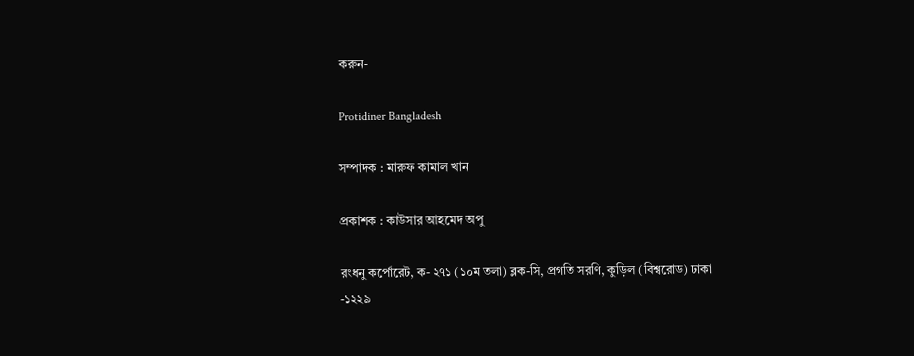করুন-

Protidiner Bangladesh

সম্পাদক : মারুফ কামাল খান

প্রকাশক : কাউসার আহমেদ অপু

রংধনু কর্পোরেট, ক- ২৭১ (১০ম তলা) ব্লক-সি, প্রগতি সরণি, কুড়িল (বিশ্বরোড) ঢাকা -১২২৯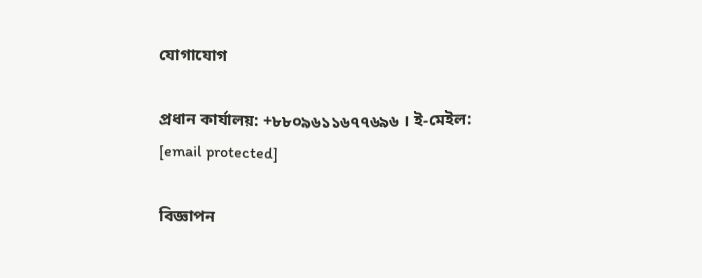যোগাযোগ

প্রধান কার্যালয়: +৮৮০৯৬১১৬৭৭৬৯৬ । ই-মেইল: [email protected]

বিজ্ঞাপন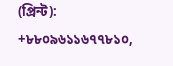(প্রিন্ট): +৮৮০৯৬১১৬৭৭৮১০,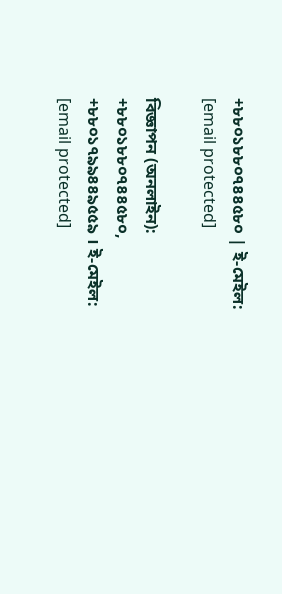+৮৮০১৮৮০৭৪৪৫৮০ | ই-মেইল: [email protected]

বিজ্ঞাপন (অনলাইন): +৮৮০১৮৮০৭৪৪৫৮০, +৮৮০১৭৯৯৪৪৯৫৫৯ । ই-মেইল: [email protected]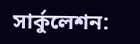সার্কুলেশন: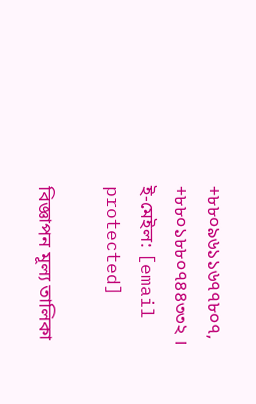+৮৮০৯৬১১৬৭৭৮০৭, +৮৮০১৮৮০৭৪৪৩৩২ । ই-মেইল: [email protected]

বিজ্ঞাপন মূল্য তালিকা